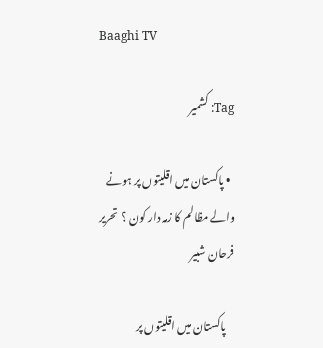Baaghi TV

Tag: کشمیر

  • پاکستان میں اقلیتوں پر ہونے والے مظالم کا زمہ دار کون ؟  تحریر فرحان شبیر

    پاکستان میں اقلیتوں پر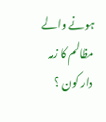ہونے والے مظالم کا زمہ دار کون ؟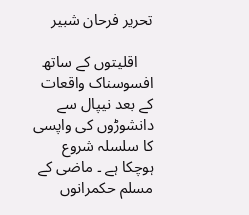تحریر فرحان شبیر

    اقلیتوں کے ساتھ افسوسناک واقعات کے بعد نیپال سے دانشوڑوں کی واپسی کا سلسلہ شروع ہوچکا ہے ۔ ماضی کے مسلم حکمرانوں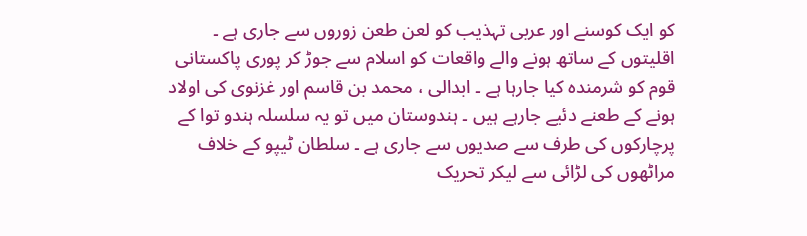کو ایک کوسنے اور عربی تہذیب کو لعن طعن زوروں سے جاری ہے ۔ اقلیتوں کے ساتھ ہونے والے واقعات کو اسلام سے جوڑ کر پوری پاکستانی قوم کو شرمندہ کیا جارہا ہے ۔ ابدالی ، محمد بن قاسم اور غزنوی کی اولاد ہونے کے طعنے دئیے جارہے ہیں ۔ ہندوستان میں تو یہ سلسلہ ہندو توا کے پرچارکوں کی طرف سے صدیوں سے جاری ہے ۔ سلطان ٹیپو کے خلاف مراٹھوں کی لڑائی سے لیکر تحریک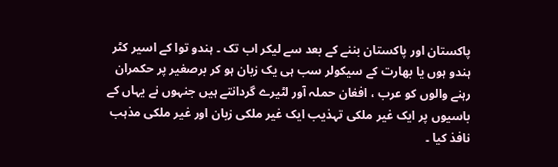پاکستان اور پاکستان بننے کے بعد سے لیکر اب تک ۔ ہندو توا کے اسیر کٹر ہندو ہوں یا بھارت کے سیکولر سب ہی یک زبان ہو کر برصغیر پر حکمران رہنے والوں کو عرب ، افغان حملہ آور لٹیرے گردانتے ہیں جنہوں نے یہاں کے باسیوں پر ایک غیر ملکی تہذیب ایک غیر ملکی زبان اور غیر ملکی مذہب نافذ کیا ۔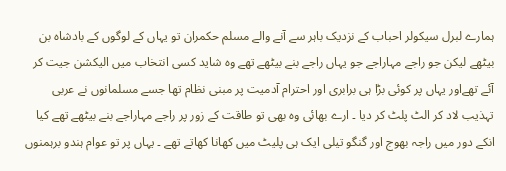ہمارے لبرل سیکولر احباب کے نزدیک باہر سے آنے والے مسلم حکمران تو یہاں کے لوگوں کے بادشاہ بن بیٹھے لیکن جو راجے مہاراجے جو یہاں راجے بنے بیٹھے تھے وہ شاید کسی انتخاب میں الیکشن جیت کر آئے تھےاور یہاں پر کوئی بڑا ہی برابری اور احترام آدمیت پر مبنی نظام تھا جسے مسلمانوں نے عربی تہذیب لاد کر الٹ پلٹ کر دیا ۔ ارے بھائی وہ بھی تو طاقت کے زور پر راجے مہاراجے بنے بیٹھے تھے کیا انکے دور میں راجہ بھوج اور گنگو تیلی ایک ہی پلیٹ میں کھانا کھاتے تھے ۔ یہاں پر تو عوام ہندو برہمنوں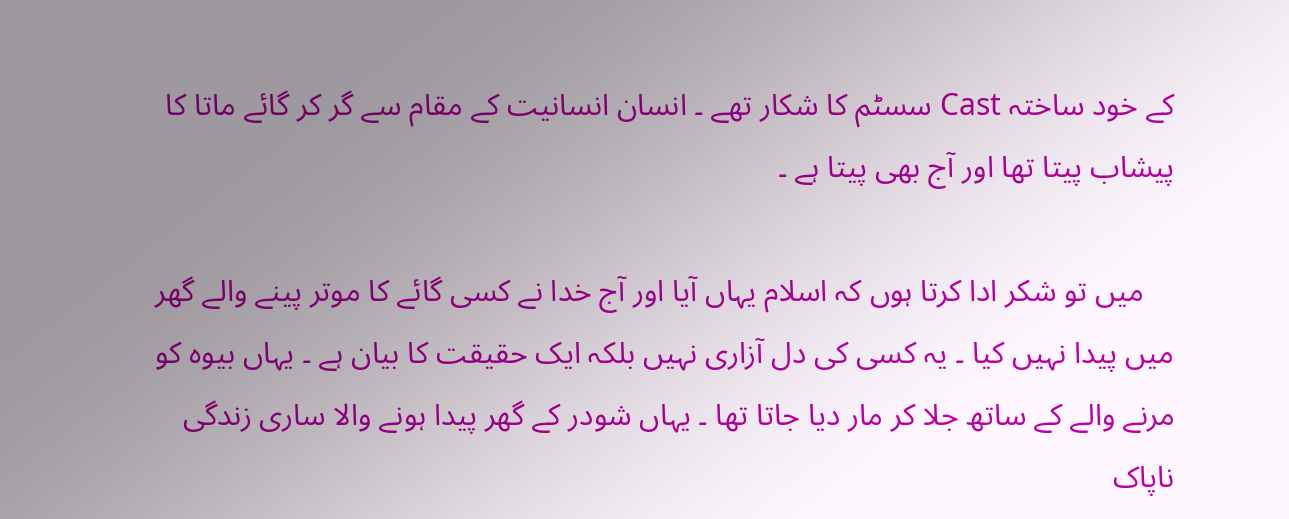کے خود ساختہ Cast سسٹم کا شکار تھے ۔ انسان انسانیت کے مقام سے گر کر گائے ماتا کا پیشاب پیتا تھا اور آج بھی پیتا ہے ۔

    میں تو شکر ادا کرتا ہوں کہ اسلام یہاں آیا اور آج خدا نے کسی گائے کا موتر پینے والے گھر میں پیدا نہیں کیا ۔ یہ کسی کی دل آزاری نہیں بلکہ ایک حقیقت کا بیان ہے ۔ یہاں بیوہ کو مرنے والے کے ساتھ جلا کر مار دیا جاتا تھا ۔ یہاں شودر کے گھر پیدا ہونے والا ساری زندگی ناپاک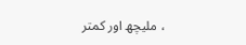، ملیچھ اور کمتر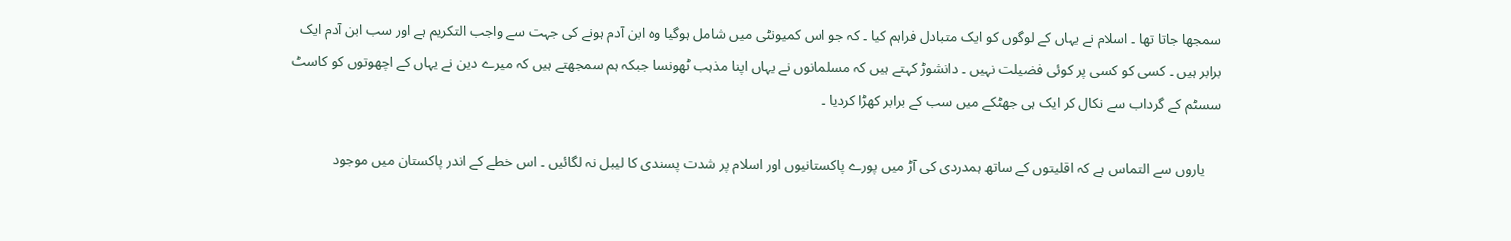سمجھا جاتا تھا ۔ اسلام نے یہاں کے لوگوں کو ایک متبادل فراہم کیا ۔ کہ جو اس کمیونٹی میں شامل ہوگیا وہ ابن آدم ہونے کی جہت سے واجب التکریم ہے اور سب ابن آدم ایک برابر ہیں ۔ کسی کو کسی پر کوئی فضیلت نہیں ۔ دانشوڑ کہتے ہیں کہ مسلمانوں نے یہاں اپنا مذہب ٹھونسا جبکہ ہم سمجھتے ہیں کہ میرے دین نے یہاں کے اچھوتوں کو کاسٹ سسٹم کے گرداب سے نکال کر ایک ہی جھٹکے میں سب کے برابر کھڑا کردیا ۔

    یاروں سے التماس ہے کہ اقلیتوں کے ساتھ ہمدردی کی آڑ میں پورے پاکستانیوں اور اسلام پر شدت پسندی کا لیبل نہ لگائیں ۔ اس خطے کے اندر پاکستان میں موجود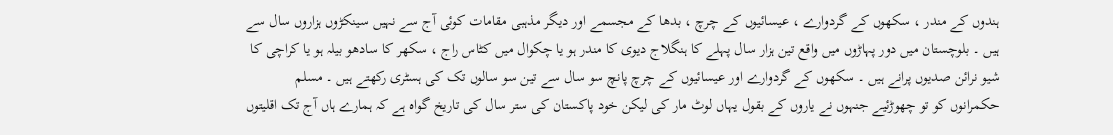ہندوں کے مندر ، سکھوں کے گردوارے ، عیسائیوں کے چرچ ، بدھا کے مجسمے اور دیگر مذہبی مقامات کوئی آج سے نہیں سینکڑوں ہزاروں سال سے ہیں ۔ بلوچستان میں دور پہاڑوں میں واقع تین ہزار سال پہلے کا ہنگلاج دیوی کا مندر ہو یا چکوال میں کٹاس راج ، سکھر کا سادھو بیلہ ہو یا کراچی کا شیو نرائن صدیوں پرانے ہیں ۔ سکھوں کے گردوارے اور عیسائیوں کے چرچ پانچ سو سال سے تین سو سالوں تک کی ہسٹری رکھتے ہیں ۔ مسلم حکمرانوں کو تو چھوڑئیے جنہوں نے یاروں کے بقول یہاں لوٹ مار کی لیکن خود پاکستان کی ستر سال کی تاریخ گواہ ہے کہ ہمارے ہاں آج تک اقلیتوں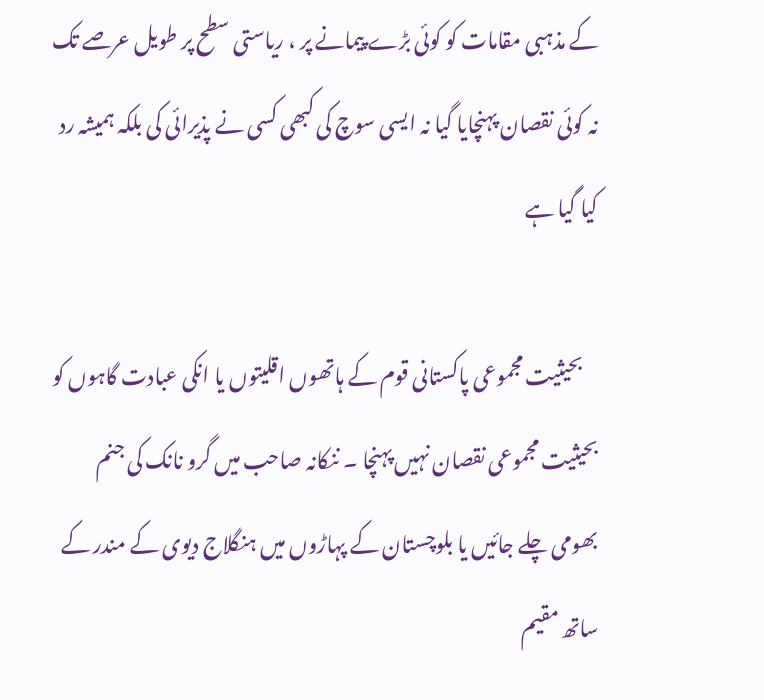کے مذہبی مقامات کو کوئی بڑے پیمانے پر ، ریاستی سطح پر طویل عرصے تک نہ کوئی نقصان پہنچایا گیا نہ ایسی سوچ کی کبھی کسی نے پذیرائی کی بلکہ ہمیشہ رد کیا گیا ہے

    بحیثیت مجموعی پاکستانی قوم کے ہاتھوں اقلیتوں یا انکی عبادت گاہوں کو بحیثیت مجموعی نقصان نہیں پہنچا ۔ ننکانہ صاحب میں گرو نانک کی جنم بھومی چلے جائیں یا بلوچستان کے پہاڑوں میں ہنگلاج دیوی کے مندر کے ساتھ مقیم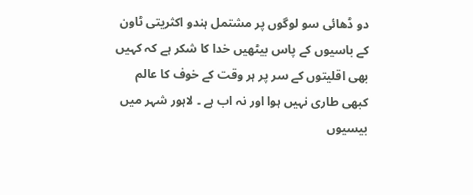دو ڈھائی سو لوگوں پر مشتمل ہندو اکثریتی ٹاون کے باسیوں کے پاس بیٹھیں خدا کا شکر ہے کہ کہیں بھی اقلیتوں کے سر پر ہر وقت کے خوف کا عالم کبھی طاری نہیں ہوا اور نہ اب ہے ۔ لاہور شہر میں بیسیوں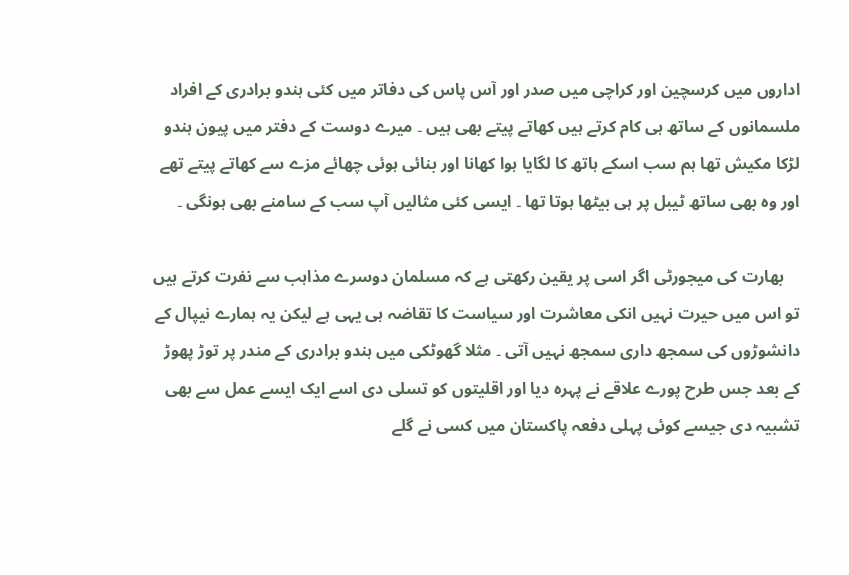اداروں میں کرسچین اور کراچی میں صدر اور آس پاس کی دفاتر میں کئی ہندو برادری کے افراد ملسمانوں کے ساتھ ہی کام کرتے ہیں کھاتے پیتے بھی ہیں ۔ میرے دوست کے دفتر میں پیون ہندو لڑکا مکیش تھا ہم سب اسکے ہاتھ کا لگایا ہوا کھانا اور بنائی ہوئی چھائے مزے سے کھاتے پیتے تھے اور وہ بھی ساتھ ٹیبل پر ہی بیٹھا ہوتا تھا ۔ ایسی کئی مثالیں آپ سب کے سامنے بھی ہونگی ۔

    بھارت کی میجورٹی اگر اسی پر یقین رکھتی ہے کہ مسلمان دوسرے مذاہب سے نفرت کرتے ہیں تو اس میں حیرت نہیں انکی معاشرت اور سیاست کا تقاضہ ہی یہی ہے لیکن یہ ہمارے نیپال کے دانشوڑوں کی سمجھ داری سمجھ نہیں آتی ۔ مثلا گھوٹکی میں ہندو برادری کے مندر پر توڑ پھوڑ کے بعد جس طرح پورے علاقے نے پہرہ دیا اور اقلیتوں کو تسلی دی اسے ایک ایسے عمل سے بھی تشبیہ دی جیسے کوئی پہلی دفعہ پاکستان میں کسی نے گلے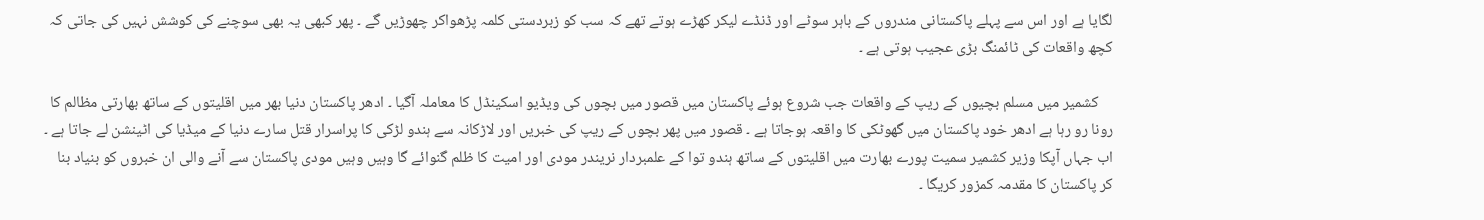لگایا ہے اور اس سے پہلے پاکستانی مندروں کے باہر سوٹے اور ڈنڈے لیکر کھڑے ہوتے تھے کہ سب کو زبردستی کلمہ پڑھواکر چھوڑیں گے ۔ پھر کبھی یہ بھی سوچنے کی کوشش نہیں کی جاتی کہ کچھ واقعات کی ٹائمنگ بڑی عجیب ہوتی ہے ۔

    کشمیر میں مسلم بچیوں کے ریپ کے واقعات جب شروع ہوئے پاکستان میں قصور میں بچوں کی ویڈیو اسکینڈل کا معاملہ آگیا ۔ ادھر پاکستان دنیا بھر میں اقلیتوں کے ساتھ بھارتی مظالم کا رونا رو رہا ہے ادھر خود پاکستان میں گھوٹکی کا واقعہ ہوجاتا ہے ۔ قصور میں پھر بچوں کے ریپ کی خبریں اور لاڑکانہ سے ہندو لڑکی کا پراسرار قتل سارے دنیا کے میڈیا کی اٹینشن لے جاتا ہے ۔ اب جہاں آپکا وزیر کشمیر سمیت پورے بھارت میں اقلیتوں کے ساتھ ہندو توا کے علمبردار نریندر مودی اور امیت کا ظلم گنوائے گا وہیں وہیں مودی پاکستان سے آنے والی ان خبروں کو بنیاد بنا کر پاکستان کا مقدمہ کمزور کریگا ۔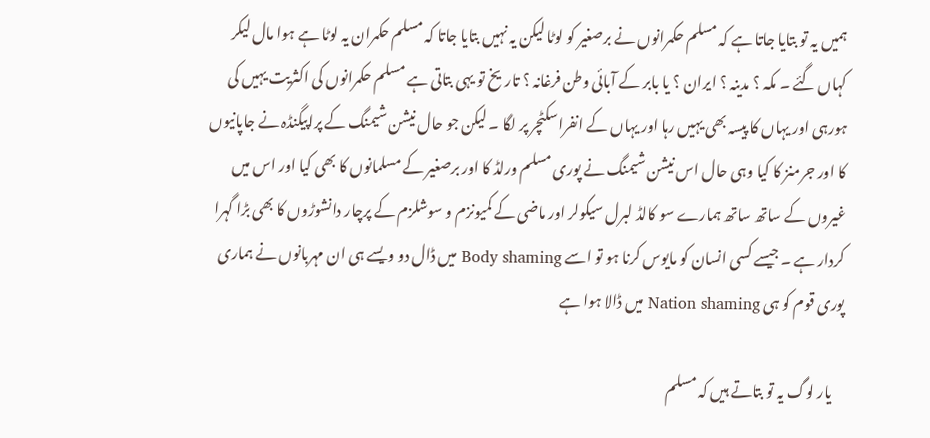ہمیں یہ تو بتایا جاتا ہے کہ مسلم حکمرانوں نے برصغیر کو لوٹا لیکن یہ نہیں بتایا جاتا کہ مسلم حکمران یہ لوٹا ہے ہوا مال لیکر کہاں گئے ۔ مکہ ؟ مدینہ ؟ ایران ؟ یا بابر کے آبائی وطن فرغانہ ؟ تاریخ تو یہی بتاتی ہے مسلم حکمرانوں کی اکثریت یہیں کی ہورہی اور یہاں کا پیسہ بھی یہیں رہا اور یہاں کے انفراسکٹچر پر لگا ۔ لیکن جو حال نیشن شیمنگ کے پراپیگنڈہ نے جاپانیوں کا اور جرمنز کا کیا وہی حال اس نیشن شیمنگ نے پوری مسلم ورلڈ کا اور برصغیر کے مسلمانوں کا بھی کیا اور اس میں غیروں کے ساتھ ساتھ ہمارے سو کالڈ لبرل سیکولر اور ماضی کے کمیونزم و سوشلزم کے پرچار دانشوڑوں کا بھی بڑا گہرا کردار ہے ۔ جیسے کسی انسان کو مایوس کرنا ہو تو اسے Body shaming میں ڈال دو ویسے ہی ان مہربانوں نے ہماری پوری قوم کو ہی Nation shaming میں ڈالا ہوا ہے

    یار لوگ یہ تو بتاتے ہیں کہ مسلم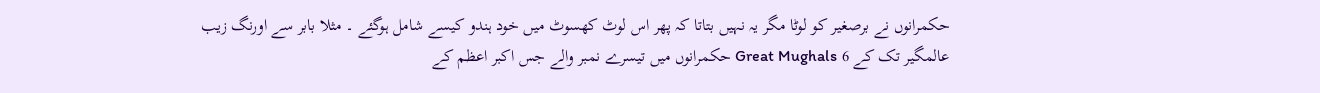حکمرانوں نے برصغیر کو لوٹا مگر یہ نہیں بتاتا کہ پھر اس لوٹ کھسوٹ میں خود ہندو کیسے شامل ہوگئے ۔ مثلا بابر سے اورنگ زیب عالمگیر تک کے 6 Great Mughals حکمرانوں میں تیسرے نمبر والے جس اکبر اعظم کے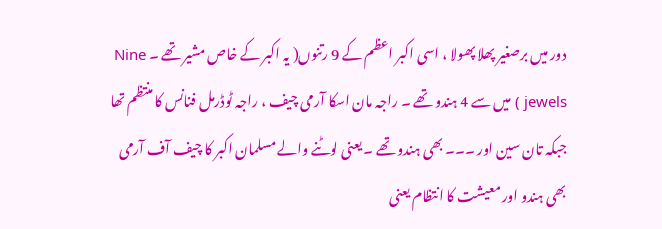دور میں برصغیر پھلا پھولا ، اسی اکبر اعظم کے 9 رتنوں( یہ اکبر کے خاص مشیر تھے ۔ Nine jewels ) میں سے 4 ہندو تھے ۔ راجہ مان اسکا آرمی چیف ، راجہ ٹوڈرمل فنانس کا منتظم تھا جبکہ تان سین اور ۔۔۔ بھی ہندو تھے ۔ یعنی لوٹنے والے مسلمان اکبر کا چیف آف آرمی بھی ہندو اور معیشت کا انتظام یعنی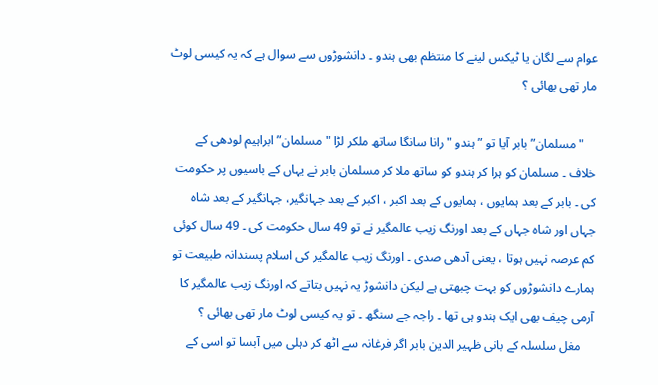عوام سے لگان یا ٹیکس لینے کا منتظم بھی ہندو ۔ دانشوڑوں سے سوال ہے کہ یہ کیسی لوٹ مار تھی بھائی ؟

    "مسلمان” بابر آیا تو ” ہندو "رانا سانگا ساتھ ملکر لڑا "مسلمان” ابراہیم لودھی کے خلاف ۔ مسلمان کو ہرا کر ہندو کو ساتھ ملا کر مسلمان بابر نے یہاں کے باسیوں پر حکومت کی ۔ بابر کے بعد ہمایوں ، ہمایوں کے بعد اکبر ، اکبر کے بعد جہانگیر، جہانگیر کے بعد شاہ جہاں اور شاہ جہاں کے بعد اورنگ زیب عالمگیر نے تو 49 سال حکومت کی ۔ 49 سال کوئی کم عرصہ نہیں ہوتا ، یعنی آدھی صدی ۔ اورنگ زیب عالمگیر کی اسلام پسندانہ طبیعت تو ہمارے دانشوڑوں کو بہت چبھتی ہے لیکن دانشوڑ یہ نہیں بتاتے کہ اورنگ زیب عالمگیر کا آرمی چیف بھی ایک ہندو ہی تھا ۔ راجہ جے سنگھ ۔ تو یہ کیسی لوٹ مار تھی بھائی ؟
    مغل سلسلہ کے بانی ظہیر الدین بابر اگر فرغانہ سے اٹھ کر دہلی میں آبسا تو اسی کے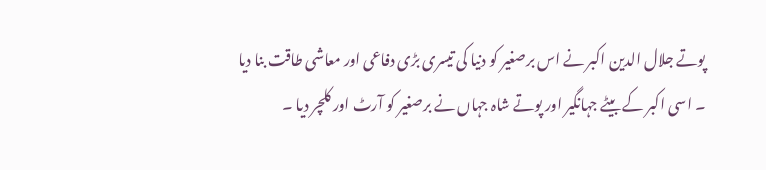پوتے جلال الدین اکبر نے اس برصغیر کو دنیا کی تیسری بڑی دفاعی اور معاشی طاقت بنا دیا ۔ اسی اکبر کے بیٹے جہانگیر اور پوتے شاہ جہاں نے برصغیر کو آرٹ اور کلچر دیا ۔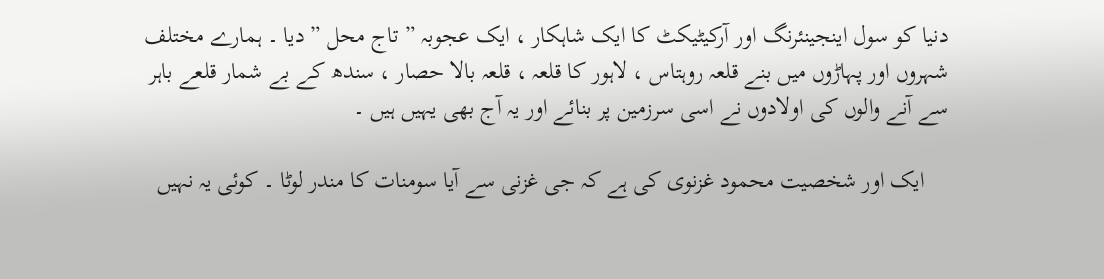دنیا کو سول اینجینئرنگ اور آرکیٹیکٹ کا ایک شاہکار ، ایک عجوبہ ” تاج محل ” دیا ۔ ہمارے مختلف شہروں اور پہاڑوں میں بنے قلعہ روہتاس ، لاہور کا قلعہ ، قلعہ بالا حصار ، سندھ کے بے شمار قلعے باہر سے آنے والوں کی اولادوں نے اسی سرزمین پر بنائے اور یہ آج بھی یہیں ہیں ۔

    ایک اور شخصیت محمود غزنوی کی ہے کہ جی غزنی سے آیا سومنات کا مندر لوٹا ۔ کوئی یہ نہیں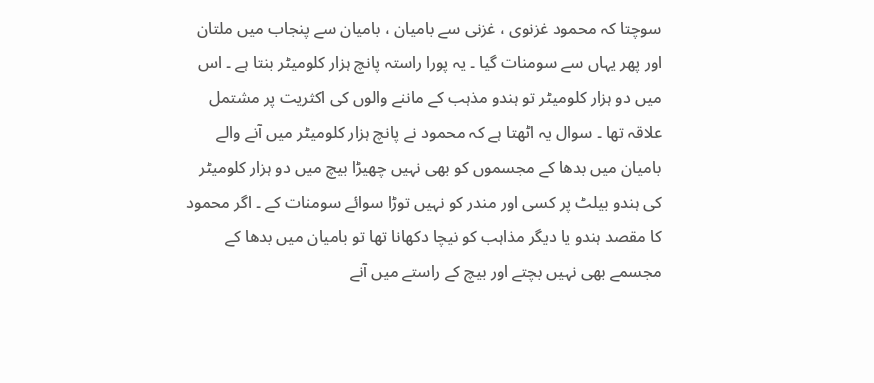سوچتا کہ محمود غزنوی ، غزنی سے بامیان ، بامیان سے پنجاب میں ملتان اور پھر یہاں سے سومنات گیا ۔ یہ پورا راستہ پانچ ہزار کلومیٹر بنتا ہے ۔ اس میں دو ہزار کلومیٹر تو ہندو مذہب کے ماننے والوں کی اکثریت پر مشتمل علاقہ تھا ۔ سوال یہ اٹھتا ہے کہ محمود نے پانچ ہزار کلومیٹر میں آنے والے بامیان میں بدھا کے مجسموں کو بھی نہیں چھیڑا بیچ میں دو ہزار کلومیٹر کی ہندو بیلٹ پر کسی اور مندر کو نہیں توڑا سوائے سومنات کے ۔ اگر محمود کا مقصد ہندو یا دیگر مذاہب کو نیچا دکھانا تھا تو بامیان میں بدھا کے مجسمے بھی نہیں بچتے اور بیچ کے راستے میں آنے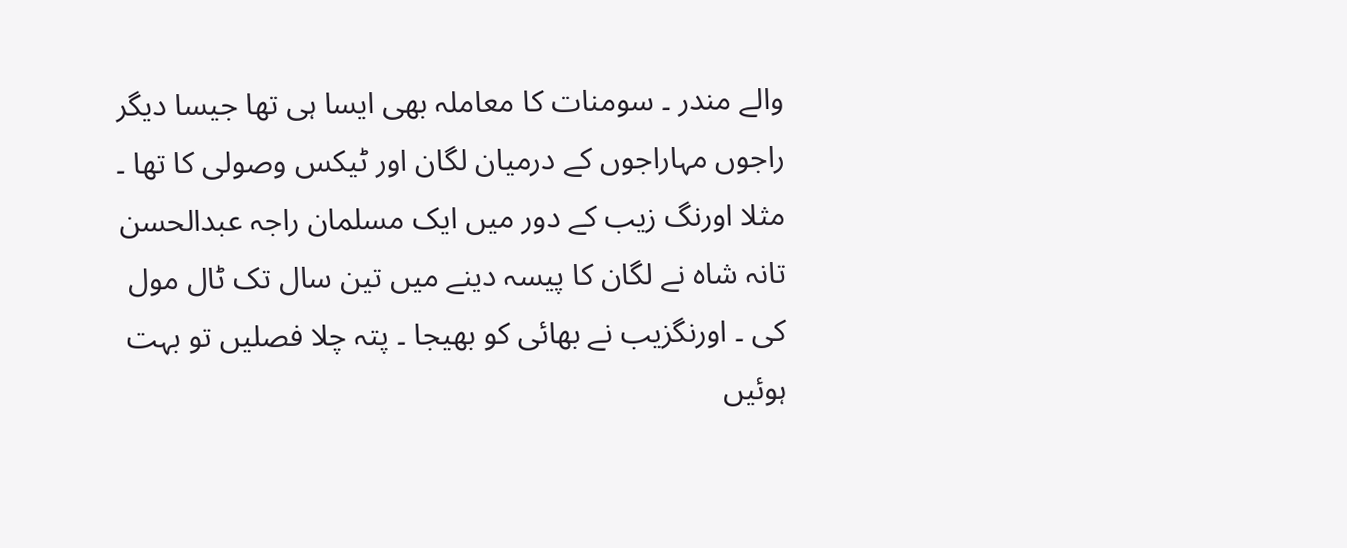والے مندر ۔ سومنات کا معاملہ بھی ایسا ہی تھا جیسا دیگر راجوں مہاراجوں کے درمیان لگان اور ٹیکس وصولی کا تھا ۔ مثلا اورنگ زیب کے دور میں ایک مسلمان راجہ عبدالحسن تانہ شاہ نے لگان کا پیسہ دینے میں تین سال تک ٹال مول کی ۔ اورنگزیب نے بھائی کو بھیجا ۔ پتہ چلا فصلیں تو بہت ہوئیں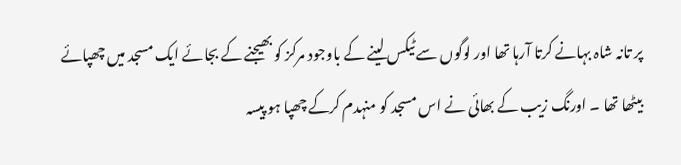پر تانہ شاہ بہانے کرتا آرہا تھا اور لوگوں سے ٹیکس لینے کے باوجود مرکز کو بھیجنے کے بجائے ایک مسجد میں چھپائے بیٹھا تھا ۔ اورنگ زیب کے بھائی نے اس مسجد کو منہدم کرکے چھپا ہو پیسہ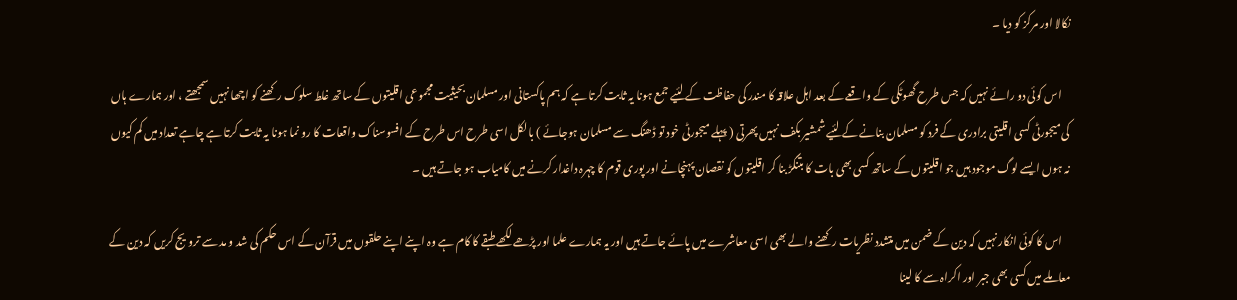نکالا اور مرکز کو دیا ۔

    اس کوئی دو رائے نہیں کہ جس طرح گھوٹکی کے واقعے کے بعد اہل علاقہ کا مندر کی حفاظت کے لئیے جمع ہونا یہ ثابت کرتا ہے کہ ہم پاکستانی اور مسلمان بحیثیت مجموعی اقلیتوں کے ساتھ غلط سلوک رکھنے کو اچھا نہیں سمجھتے ، اور ہمارے ہاں کی میجورٹی کسی اقلیتی برادری کے فرد کو مسلمان بنانے کے لئیے شمشیر بکف نہیں پھرتی ( پہلے میجورٹی خود تو ڈھنگ سے مسلمان ہوجائے ) بالکل اسی طرح اس طرح کے افسوسناک واقعات کا رو نما ہونا یہ ثابت کرتا ہے چاہے تعداد میں کم کیوں نہ ہوں ایسے لوگ موجود ہیں جو اقلیتوں کے ساتھ کسی بھی بات کا بتنگڑ بنا کر اقلیتوں کو نقصان پہنچانے اور پوری قوم کا چہرہ داغدار کرنے میں کامیاب ہو جاتے ہیں ۔

    اس کا کوئی انکار نہیں کہ دین کے ضمن میں متشدد نظریات رکھنے والے بھی اسی معاشرے میں پائے جاتے ہیں اور یہ ہمارے علما اور پڑھے لکھے طبقے کا کام ہے وہ اپنے اپنے حلقوں میں قرآن کے اس حکم کی شد و مد سے ترویج کریں کہ دین کے معاملے میں کسی بھی جبر اور اکراہ سے کا لینا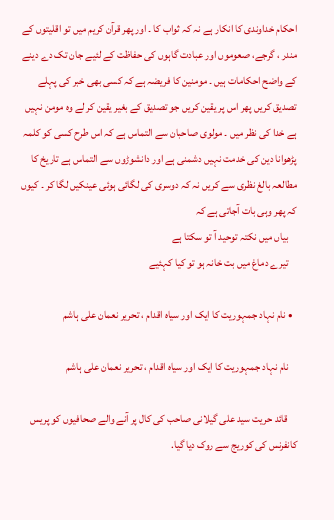احکام خداوندی کا انکار ہے نہ کہ ثواب کا ۔ اور پھر قرآن کریم میں تو اقلیتوں کے مندر ، گرجے، صعوموں اور عبادت گاہوں کی حفاظت کے لئیے جان تک دے دینے کے واضح احکامات ہیں ۔ مومنین کا فریضہ ہے کہ کسی بھی خبر کی پہلے تصدیق کریں پھر اس پر یقین کریں جو تصدیق کے بغیر یقین کر لے وہ مومن نہیں ہے خدا کی نظر میں ۔ مولوی صاحبان سے التماس ہے کہ اس طرح کسی کو کلمہ پڑھوانا دین کی خدمت نہیں دشمنی ہے اور دانشوڑوں سے التماس ہے تاریخ کا مطالعہ بالغ نظری سے کریں نہ کہ دوسری کی لگائی ہوئی عینکیں لگا کر ۔ کیوں کہ پھر وہی بات آجاتی ہے کہ
    بیاں میں نکتہ توحید آ تو سکتا ہے
    تیرے دماغ میں بت خانہ ہو تو کیا کہئیے

  • نام نہاد جمہوریت کا ایک اور سیاہ اقدام ، تحریر نعمان علی ہاشم

    نام نہاد جمہوریت کا ایک اور سیاہ اقدام ، تحریر نعمان علی ہاشم

    قائد حریت سید علی گیلانی صاحب کی کال پر آنے والے صحافیوں کو پریس کانفرنس کی کوریج سے روک دیا گیا.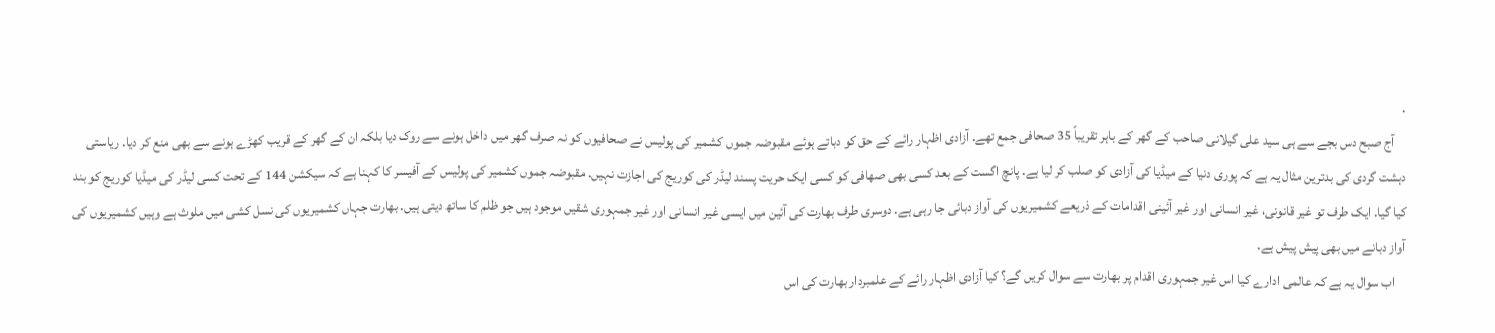.
    آج صبح دس بجے سے ہی سید علی گیلانی صاحب کے گھر کے باہر تقریباً 35 صحافی جمع تھے. آزادی اظہار رائے کے حق کو دباتے ہوئے مقبوضہ جموں کشمیر کی پولیس نے صحافیوں کو نہ صرف گھر میں داخل ہونے سے روک دیا بلکہ ان کے گھر کے قریب کھڑے ہونے سے بھی منع کر دیا. ریاستی دہشت گردی کی بدترین مثال یہ ہے کہ پوری دنیا کے میڈیا کی آزادی کو صلب کر لیا ہے. پانچ اگست کے بعد کسی بھی صھافی کو کسی ایک حریت پسند لیڈر کی کوریج کی اجازت نہیں. مقبوضہ جموں کشمیر کی پولیس کے آفیسر کا کہنا ہے کہ سیکشن 144 کے تحت کسی لیڈر کی میڈیا کوریج کو بند کیا گیا. ایک طرف تو غیر قانونی، غیر انسانی اور غیر آئینی اقدامات کے ذریعے کشمیریوں کی آواز دبائی جا رہی ہے. دوسری طرف بھارت کی آئین میں ایسی غیر انسانی اور غیر جمہوری شقیں موجود ہیں جو ظلم کا ساتھ دیتی ہیں. بھارت جہاں کشمیریوں کی نسل کشی میں ملوث ہے وہیں کشمیریوں کی آواز دبانے میں بھی پیش پیش ہے.
    اب سوال یہ ہے کہ عالمی ادارے کیا اس غیر جمہوری اقدام پر بھارت سے سوال کریں گے؟ کیا آزادی اظہار رائے کے علمبردار بھارت کی اس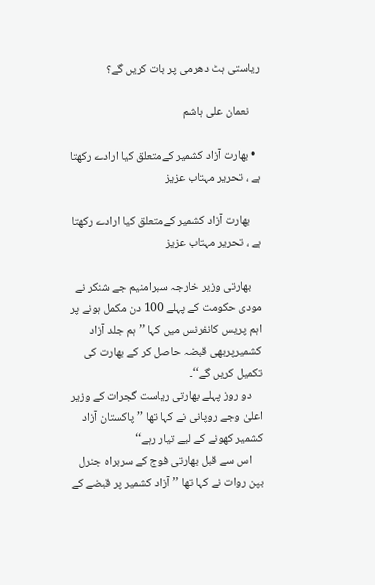ریاستی ہٹ دھرمی پر بات کریں گے؟

    نعمان علی ہاشم

  • بھارت آزاد کشمیر کےمتعلق کیا ارادے رکھتا ہے ، تحریر مہتاب عزیز

    بھارت آزاد کشمیر کےمتعلق کیا ارادے رکھتا ہے ، تحریر مہتاب عزیز

    بھارتی وزیر خارجہ سبرامنیم جے شنکر نے مودی حکومت کے پہلے 100 دن مکمل ہونے پر اہم پریس کانفرنس میں کہا ’’ہم جلد آزاد کشمیرپربھی قبضہ حاصل کر کے بھارت کی تکمیل کریں گے‘‘۔
    دو روز پہلے بھارتی ریاست گجرات کے وزیر اعلیٰ وجے روپانی نے کہا تھا ’’پاکستان آزاد کشمیر کھونے کے لیے تیار رہے‘‘
    اس سے قبل بھارتی فوج کے سربراہ جنرل بپن روات نے کہا تھا ’’آزاد کشمیر پر قبضے کے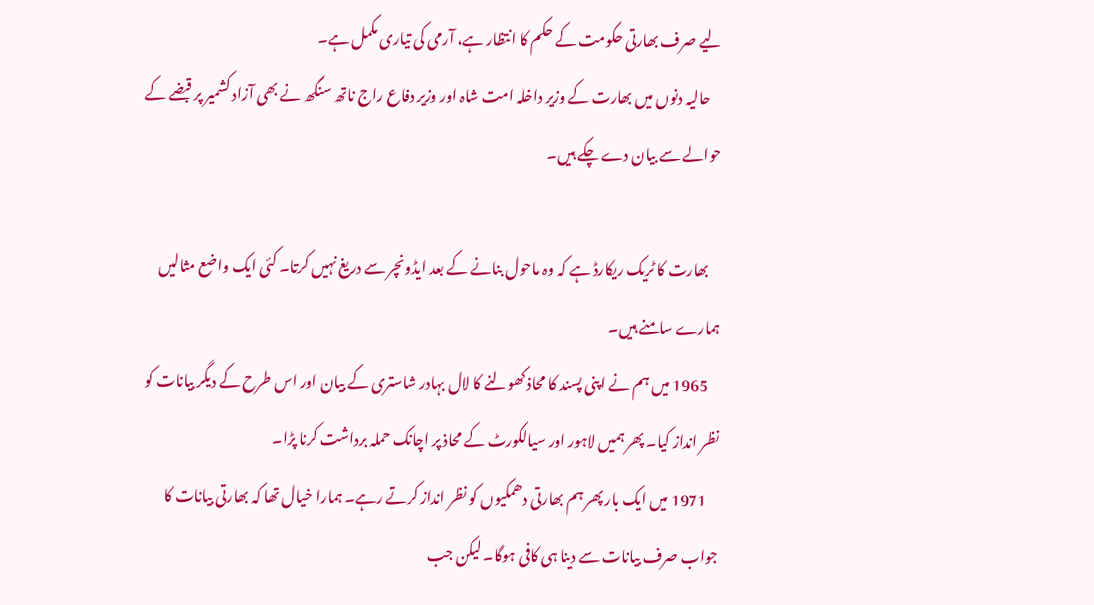لیے صرف بھارتی حکومت کے حکم کا انتظار ہے، آرمی کی تیاری مکمل ہے۔
    حالیہ دنوں میں بھارت کے وزیر داخلہ امت شاہ اور وزیر دفاع راج ناتھ سنگھ نے بھی آزاد کشمیر پر قبضے کے حوالے سے بیان دے چکے ہیں۔

    بھارت کا ٹریک ریکارڈ ہے کہ وہ ماحول بنانے کے بعد ایڈونچر سے دریغ نہیں کرتا۔ کئی ایک واضع مثالیں ہمارے سامنے ہیں۔
    1965 میں ہم نے اپنی پسند کا محاذ کھولنے کا لال بہادر شاستری کے بیان اور اس طرح کے دیگر بیانات کو نظر انداز کیا۔ پھر ہمیں لاہور اور سیالکورٹ کے محاذ پر اچانک حملہ برداشت کرنا پڑا۔
    1971 میں ایک بار پھر ہم بھارتی دھمکیوں کو نظر انداز کرتے رہے۔ ہمارا خیال تھا کہ بھارتی بیانات کا جواب صرف بیانات سے دینا ہی کافی ہوگا۔ لیکن جب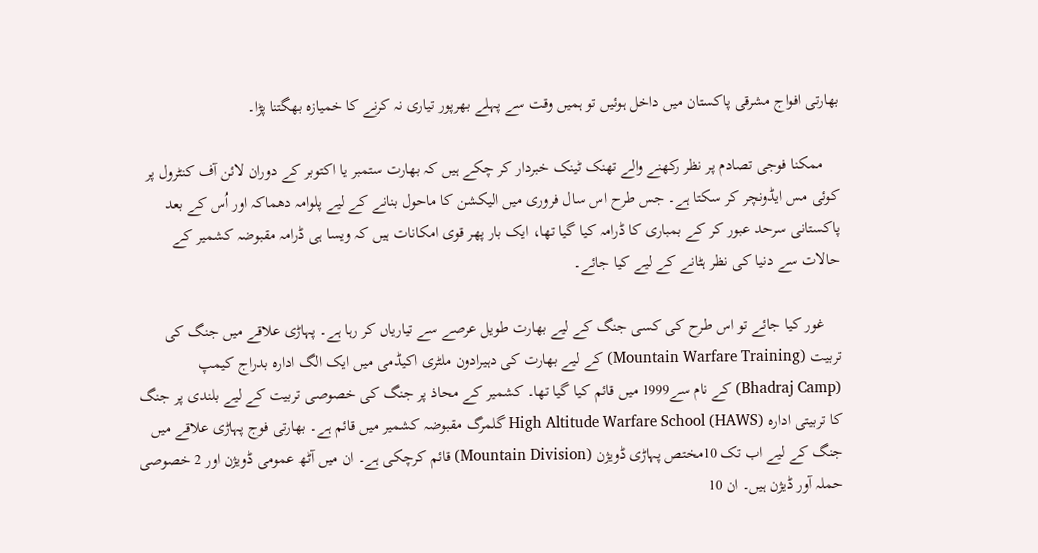بھارتی افواج مشرقی پاکستان میں داخل ہوئیں تو ہمیں وقت سے پہلے بھرپور تیاری نہ کرنے کا خمیازہ بھگتنا پڑا۔

    ممکنا فوجی تصادم پر نظر رکھنے والے تھنک ٹینک خبردار کر چکے ہیں کہ بھارت ستمبر یا اکتوبر کے دوران لائن آف کنٹرول پر کوئی مس ایڈونچر کر سکتا ہے۔ جس طرح اس سال فروری میں الیکشن کا ماحول بنانے کے لیے پلوامہ دھماکہ اور اُس کے بعد پاکستانی سرحد عبور کر کے بمباری کا ڈرامہ کیا گیا تھا، ایک بار پھر قوی امکانات ہیں کہ ویسا ہی ڈرامہ مقبوضہ کشمیر کے حالات سے دنیا کی نظر ہٹانے کے لیے کیا جائے۔

    غور کیا جائے تو اس طرح کی کسی جنگ کے لیے بھارت طویل عرصے سے تیاریاں کر رہا ہے۔ پہاڑی علاقے میں جنگ کی تربیت (Mountain Warfare Training) کے لیے بھارت کی دہیرادون ملٹری اکیڈمی میں ایک الگ ادارہ بدراج کیمپ (Bhadraj Camp) کے نام سے1999 میں قائم کیا گیا تھا۔ کشمیر کے محاذ پر جنگ کی خصوصی تربیت کے لیے بلندی پر جنگ کا تربیتی ادارہ High Altitude Warfare School (HAWS) گلمرگ مقبوضہ کشمیر میں قائم ہے۔ بھارتی فوج پہاڑی علاقے میں جنگ کے لیے اب تک 10مختص پہاڑی ڈویژن (Mountain Division) قائم کرچکی ہے۔ ان میں آٹھ عمومی ڈویژن اور 2 خصوصی حملہ آور ڈیژن ہیں۔ ان 10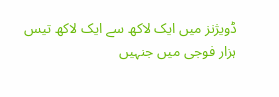ڈویژنز میں ایک لاکھ سے ایک لاکھ تیس ہزار فوجی میں جنہیں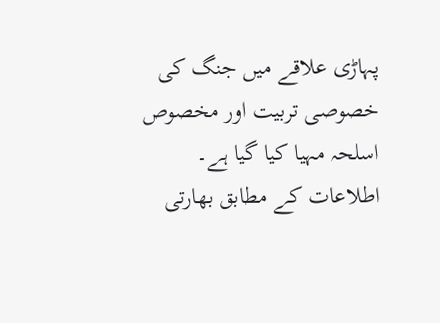پہاڑی علاقے میں جنگ کی خصوصی تربیت اور مخصوص اسلحہ مہیا کیا گیا ہے۔ اطلاعات کے مطابق بھارتی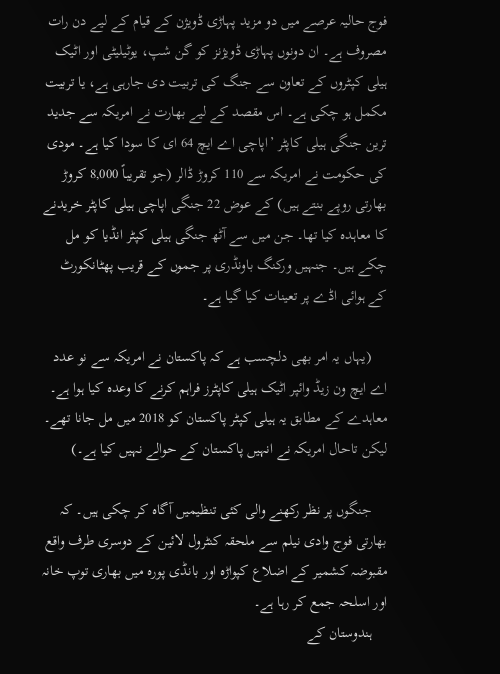فوج حالیہ عرصے میں دو مزید پہاڑی ڈویژن کے قیام کے لیے دن رات مصروف ہے۔ ان دونوں پہاڑی ڈویژنز کو گن شپ، یوٹیلیٹی اور اٹیک ہیلی کپٹروں کے تعاون سے جنگ کی تربیت دی جارہی ہے، یا تربیت مکمل ہو چکی ہے۔ اس مقصد کے لیے بھارت نے امریکہ سے جدید ترین جنگی ہیلی کاپٹر ’اپاچی اے ایچ 64 ای کا سودا کیا ہے۔ مودی کی حکومت نے امریکہ سے 110 کروڑ ڈالر (جو تقریباً 8,000 کروڑ بھارتی روپے بنتے ہیں) کے عوض 22 جنگی اپاچی ہیلی کاپٹر خریدنے کا معاہدہ کیا تھا۔ جن میں سے آٹھ جنگی ہیلی کپٹر انڈیا کو مل چکے ہیں۔ جنہیں ورکنگ باونڈری پر جموں کے قریب پھٹانکورٹ کے ہوائی اڈے پر تعینات کیا گیا ہے۔

    (یہاں یہ امر بھی دلچسب ہے کہ پاکستان نے امریکہ سے نو عدد اے ایچ ون زیڈ وائپر اٹیک ہیلی کاپٹرز فراہم کرنے کا وعدہ کیا ہوا ہے۔ معاہدے کے مطابق یہ ہیلی کپٹر پاکستان کو 2018 میں مل جانا تھے۔ لیکن تاحال امریکہ نے انہیں پاکستان کے حوالے نہیں کیا ہے۔)

    جنگوں پر نظر رکھنے والی کئی تنظیمیں آگاہ کر چکی ہیں۔ کہ بھارتی فوج وادی نیلم سے ملحقہ کنٹرول لائین کے دوسری طرف واقع مقبوضہ کشمیر کے اضلاع کپواڑہ اور بانڈی پورہ میں بھاری توپ خانہ اور اسلحہ جمع کر رہا ہے۔
    ہندوستان کے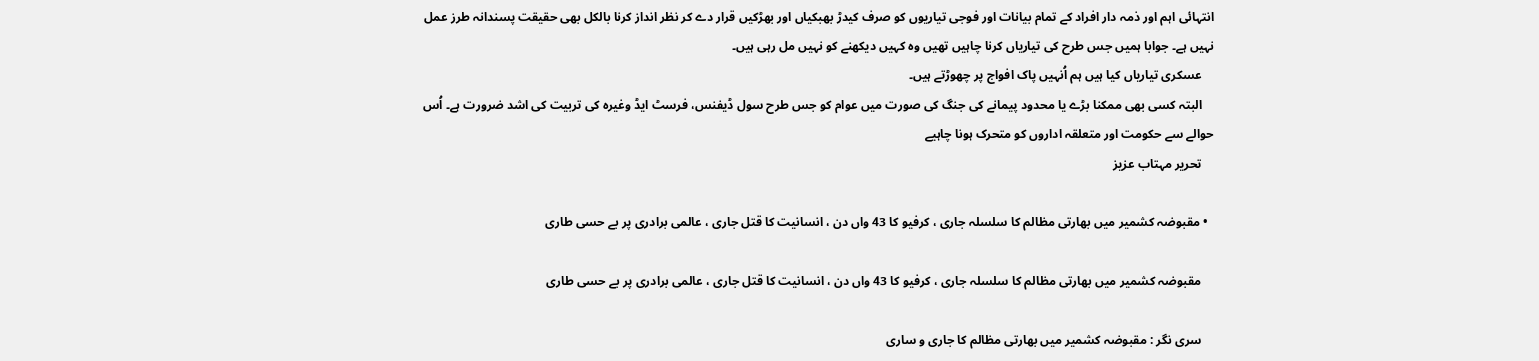انتہائی اہم اور ذمہ دار افراد کے تمام بیانات اور فوجی تیاریوں کو صرف کیدڑ بھبکیاں اور بھڑکیں قرار دے کر نظر انداز کرنا بالکل بھی حقیقت پسندانہ طرز عمل نہیں ہے۔ جوابا ہمیں جس طرح کی تیاریاں کرنا چاہیں تھیں وہ کہیں دیکھنے کو نہیں مل رہی ہیں۔
    عسکری تیاریاں کیا ہیں ہم اُنہیں پاک افواج پر چھوڑتے ہیں۔
    البتہ کسی بھی ممکنا بڑے یا محدود پیمانے کی جنگ کی صورت میں عوام کو جس طرح سول ڈیفنس، فرسٹ ایڈ وغیرہ کی تربیت کی اشد ضرورت ہے۔ اُس حوالے سے حکومت اور متعلقہ اداروں کو متحرک ہونا چاہیے
    تحریر مہتاب عزیز

  • مقبوضہ کشمیر میں بھارتی مظالم کا سلسلہ جاری ، کرفیو کا 43 واں دن ، انسانیت کا قتل جاری ، عالمی برادری پر بے حسی طاری

    مقبوضہ کشمیر میں بھارتی مظالم کا سلسلہ جاری ، کرفیو کا 43 واں دن ، انسانیت کا قتل جاری ، عالمی برادری پر بے حسی طاری

    سری نگر : مقبوضہ کشمیر میں بھارتی مظالم کا جاری و ساری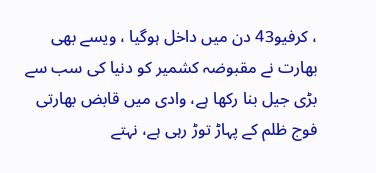، کرفیو43 دن میں داخل ہوگیا ، ویسے بھی بھارت نے مقبوضہ کشمیر کو دنیا کی سب سے بڑی جیل بنا رکھا ہے، وادی میں قابض بھارتی فوج ظلم کے پہاڑ توڑ رہی ہے، نہتے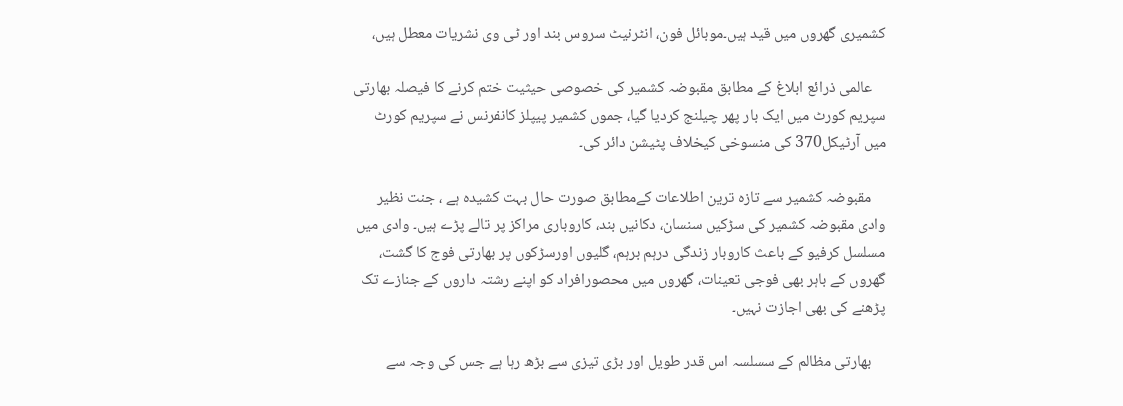کشمیری گھروں میں قید ہیں۔موبائل فون، انٹرنیٹ سروس بند اور ٹی وی نشریات معطل ہیں،

    عالمی ذرائع ابلاغ کے مطابق مقبوضہ کشمیر کی خصوصی حیثیت ختم کرنے کا فیصلہ بھارتی سپریم کورٹ میں ایک بار پھر چیلنج کردیا گیا، جموں کشمیر پیپلز کانفرنس نے سپریم کورٹ میں آرٹیکل370 کی منسوخی کیخلاف پٹیشن دائر کی۔

    مقبوضہ کشمیر سے تازہ ترین اطلاعات کےمطابق صورت حال بہت کشیدہ ہے ، جنت نظیر وادی مقبوضہ کشمیر کی سڑکیں سنسان، دکانیں بند، کاروباری مراکز پر تالے پڑے ہیں۔ وادی میں مسلسل کرفیو کے باعث کاروبار زندگی درہم برہم، گلیوں اورسڑکوں پر بھارتی فوج کا گشت، گھروں کے باہر بھی فوجی تعینات، گھروں میں محصورافراد کو اپنے رشتہ داروں کے جنازے تک پڑھنے کی بھی اجازت نہیں۔

    بھارتی مظالم کے سسلسہ اس قدر طویل اور بڑی تیزی سے بڑھ رہا ہے جس کی وجہ سے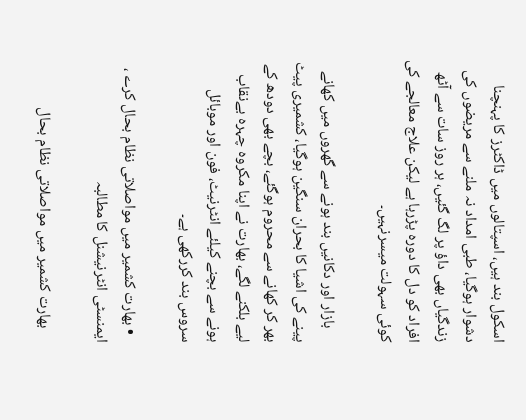اسکول بند ہیں، اسپتالوں میں ڈاکٹرز کا پہنچنا دشوار ہوگیا، طبی امداد نہ ملنے سے مریضوں کی زندگیاں بھی داؤ پر لگ گئیں، ہر روز سات سے آٹھ افراد کو دل کا دورہ پڑرہا ہے لیکن علاج معالجے کی کوئی سہولت میسرنہیں۔

    بازار اور دکانیں بند ہونے سے گھروں میں کھانے پینے کی اشیا کا بحران سنگین ہوگیا، کشمیری پیٹ بھر کر کھانے سے محروم ہوگئے، بچے بھی دودھ کے لیے بلکنے لگے، بھارت نے اپنا مکروہ چہرہ بےنقاب ہونے سے بچنے کیلئے انٹرنیٹ، فون اور موبائل سروس بند کررکھی ہے۔

  • بھارت کشمیر میں مواصلاتی نظام بحال کرے ، ایمنسٹی انٹرنیشنل کا مطالبہ

    بھارت کشمیر میں مواصلاتی نظام بحال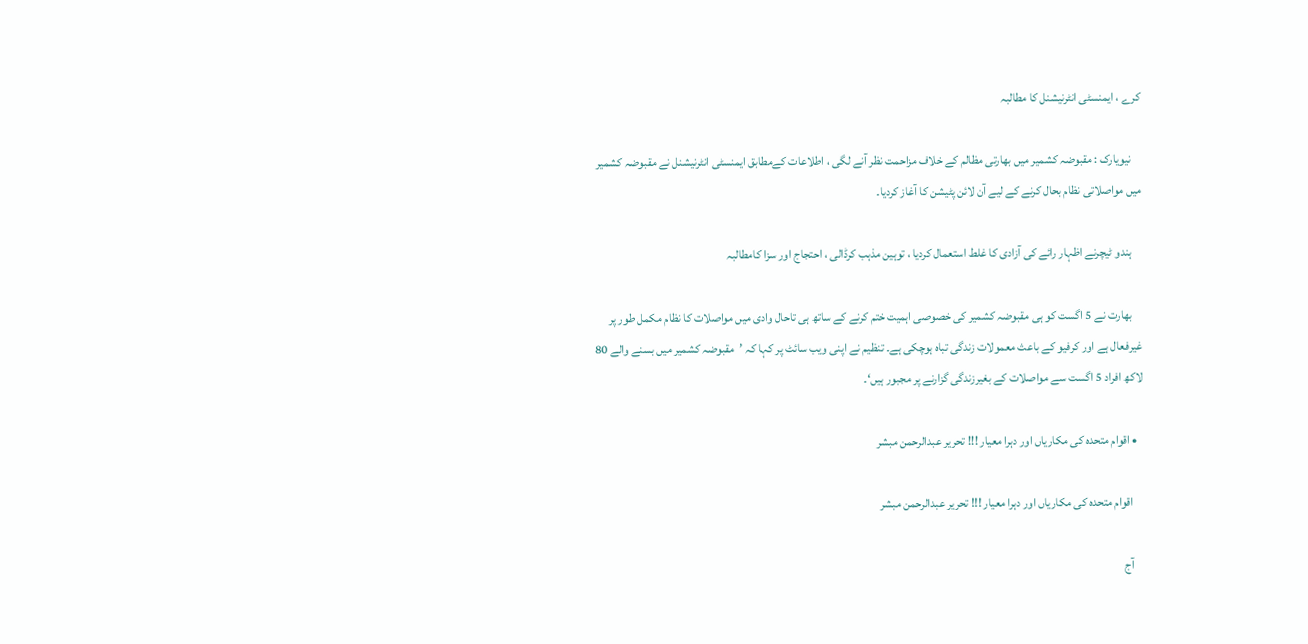کرے ، ایمنسٹی انٹرنیشنل کا مطالبہ

    نیویارک : مقبوضہ کشمیر میں بھارتی مظالم کے خلاف مزاحمت نظر آنے لگی ، اطلاعات کےمطابق ایمنسٹی انٹرنیشنل نے مقبوضہ کشمیر میں مواصلاتی نظام بحال کرنے کے لیے آن لائن پٹیشن کا آغاز کردیا۔

    ہندو ٹیچرنے اظہار رائے کی آزادی کا غلط استعمال کردیا ، توہین مذہب کرڈالی ، احتجاج اور سزا کامطالبہ

    بھارت نے 5 اگست کو ہی مقبوضہ کشمیر کی خصوصی اہمیت ختم کرنے کے ساتھ ہی تاحال وادی میں مواصلات کا نظام مکمل طور پر غیرفعال ہے اور کرفیو کے باعث معمولات زندگی تباہ ہوچکی ہے۔ تنظیم نے اپنی ویب سائٹ پر کہا کہ ’مقبوضہ کشمیر میں بسنے والے 80 لاکھ افراد 5 اگست سے مواصلات کے بغیرزندگی گزارنے پر مجبور ہیں‘۔

  • اقوام متحدہ کی مکاریاں اور دہرا معیار !!! تحریر عبدالرحمن مبشر

    اقوام متحدہ کی مکاریاں اور دہرا معیار !!! تحریر عبدالرحمن مبشر

    آج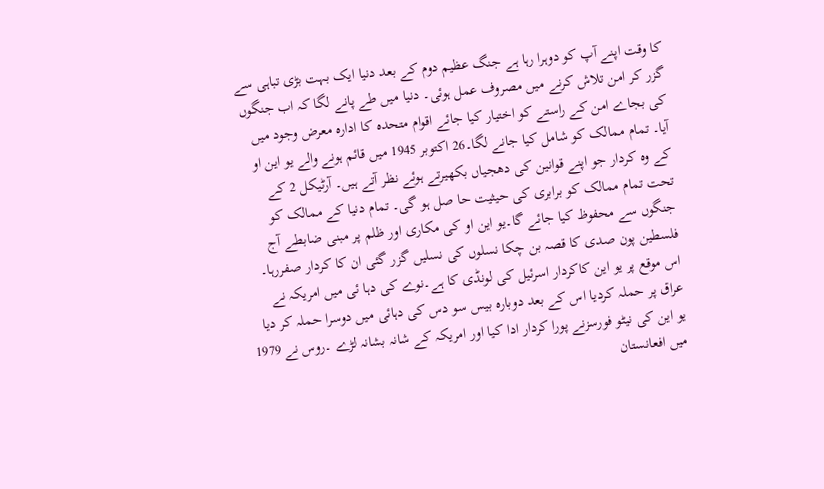کا وقت اپنے آپ کو دوہرا رہا ہے جنگ عظیم دوم کے بعد دنیا ایک بہت بڑی تباہی سے گزر کر امن تلاش کرنے میں مصروف عمل ہوئی۔ دنیا میں طے پانے لگا کہ اب جنگوں کی بجاے امن کے راستے کو اختیار کیا جائے اقوام متحدہ کا ادارہ معرض وجود میں آیا۔ تمام ممالک کو شامل کیا جانے لگا۔26 اکتوبر 1945 میں قائم ہونے والے یو این او کے وہ کردار جو اپنے قوانین کی دھجیاں بکھیرتے ہوئے نظر آتے ہیں۔ آرٹیکل 2 کے تحت تمام ممالک کو برابری کی حیثیت حا صل ہو گی۔ تمام دنیا کے ممالک کو جنگوں سے محفوظ کیا جائے گا۔یو این او کی مکاری اور ظلم پر مبنی ضابطے آج فلسطین پون صدی کا قصہ بن چکا نسلوں کی نسلیں گزر گئی ان کا کردار صفررہا۔ اس موقع پر یو این کاکردار اسرئیل کی لونڈی کا ہے۔نوے کی دہا ئی میں امریکہ نے عراق پر حملہ کردیا اس کے بعد دوبارہ بیس سو دس کی دہائی میں دوسرا حملہ کر دیا یو این کی نیٹو فورسزنے پورا کردار ادا کیا اور امریکہ کے شانہ بشانہ لڑے ۔روس نے 1979 میں افعانستان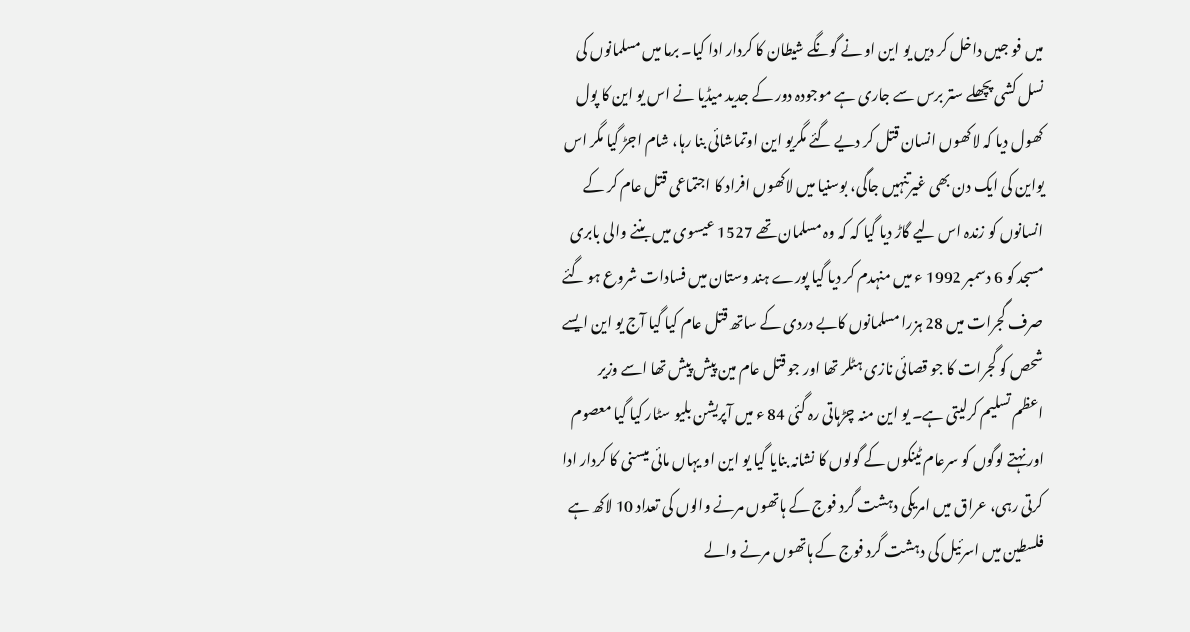میں فو جیں داخل کر دیں یو این او نے گونگے شیطان کا کردار ادا کیا۔ برما میں مسلمانوں کی نسل کشی پچھلے ستر برس سے جاری ہے موجودہ دور کے جدید میڈیا نے اس یو این کا پول کھول دیا کہ لاکھوں انسان قتل کر دیے گئے مگریو این اوتماشائی بنا رہا، شام اجڑ گیا مگر اس یواین کی ایک دن بھی غیرتنہیں جاگی، بوسنیا میں لاکھوں افراد کا اجتماعی قتل عام کر کے انسانوں کو زندہ اس لیے گاڑ دیا گیا کہ کہ وہ مسلمان تھے 1527 عیسوی میں بننے والی بابری مسجد کو 6 دسمبر 1992 ء میں منہدم کر دیا گیا پورے ہند وستان میں فسادات شروع ہو گئے صرف گجرات میں 28 ہزرا مسلمانوں کابے دردی کے ساتھ قتل عام کیا گیا آج یو این ایسے شحص کو گجرات کا جو قصائی نازی ہٹلر تھا اور جو قتل عام مین پیش پیش تھا اسے وزیر اعظم تسلیم کرلیتی ہے۔ یو این منہ چڑہاتی رہ گئی 84 ء میں آپریشن بلیو سٹار کیا گیا معصوم اور نہتے لوگوں کو سرعام ٹینکوں کے گولوں کا نشانہ بنایا گیا یو این او یہاں مائی میسنی کا کردار ادا کرتی رہی، عراق میں امریکی دہشت گرد فوج کے ہاتھوں مرنے والوں کی تعداد 10 لاکھ ہے فلسطین میں اسرئیل کی دہشت گرد فوج کے ہاتھوں مرنے والے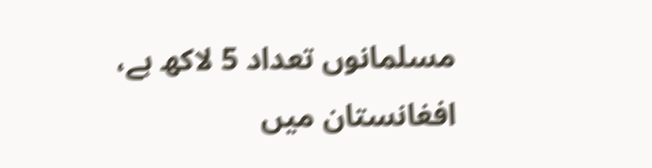مسلمانوں تعداد 5 لاکھ ہے، افغانستان میں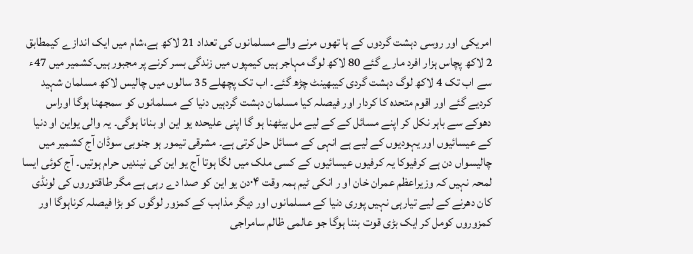امریکی اور روسی دہشت گردوں کے ہا تھوں مرنے والے مسلمانوں کی تعداد 21 لاکھ ہے،شام میں ایک اندازے کیمطابق 2 لاکھ پچاس ہزار افرد مارے گئے 80 لاکھ لوگ مہاجر ہیں کیمپوں میں زندگی بسر کرنے پر مجبور ہیں۔کشمیر میں 47ء سے اب تک 4 لاکھ لوگ دہشت گردی کیبھینٹ چڑھ گئے۔ اب تک پچھلے 35 سالوں میں چالیس لاکھ مسلمان شہید کردیے گئے اور اقوم متحدہ کا کردار اور فیصلہ کیا مسلمان دہشت گردہیں دنیا کے مسلمانوں کو سمجھنا ہوگا اوراس دھوکے سے باہر نکل کر اپنے مسائل کے کے لیے مل بیٹھنا ہو گا اپنی علیحدہ یو این او بنانا ہوگی۔ یہ والی یواین او دنیا کے عیسائیوں اور یہودیوں کے لیے ہے انہی کے مسائل حل کرتی ہے۔ مشرقی تیمور ہو جنوبی سوڈان آج کشمیر میں چالیسواں دن ہے کرفیوکا یہ کرفیوں عیسائیوں کے کسی ملک میں لگا ہوتا آج یو این کی نیندیں حرام ہوتیں۔ آج کوئی ایسا لمحہ نہیں کہ وزیراعظم عمران خان او ر انکی ٹیم ہمہ وقت ۰۴دن یو این کو صدا دے رہی ہے مگر طاقتوروں کی لونڈی کان دھرنے کے لیے تیارہی نہیں پوری دنیا کے مسلمانوں اور دیگر مذاہب کے کمزور لوگوں کو بڑا فیصلہ کرناہوگا اور کمزوروں کومل کر ایک بڑی قوت بننا ہوگا جو عالمی ظالم سامراجی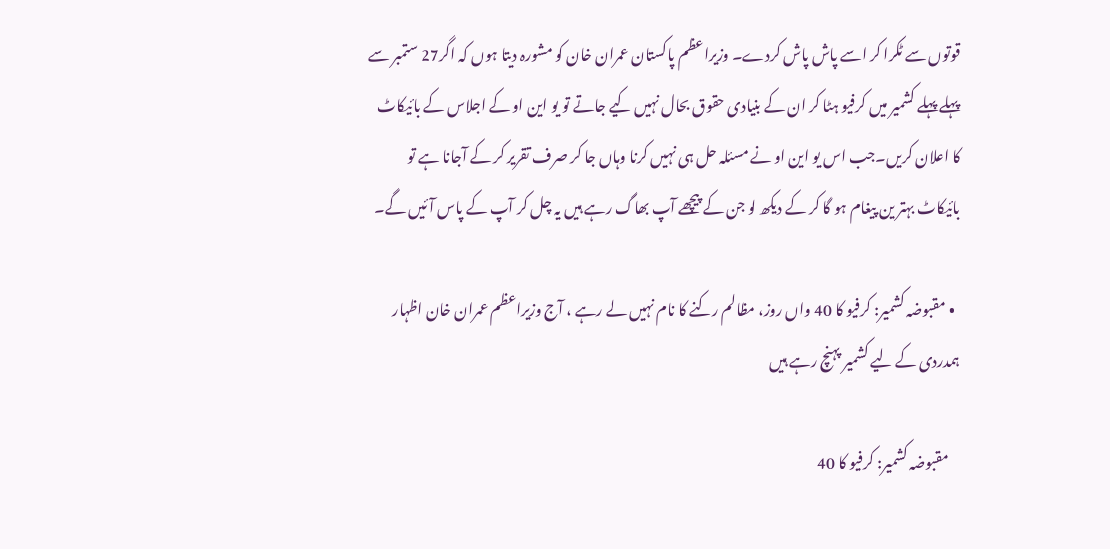قوتوں سے ٹکرا کر اسے پاش پاش کردے۔ وزیراعظم پاکستان عمران خان کو مشورہ دیتا ہوں کہ اگر27 ستمبر سے پہلے پہلے کشمیر میں کرفیو ہٹا کر ان کے بنیادی حقوق بحال نہیں کیے جاتے تو یو این او کے اجلاس کے بائیکاٹ کا اعلان کریں۔جب اس یو این او نے مسئلہ حل ہی نہیں کرنا وہاں جا کر صرف تقریر کر کے آجانا ہے تو بائیکاٹ بہتر ین پیغام ہو گا کر کے دیکھ لو جن کے پیچھے آپ بھاگ رہے ہیں یہ چل کر آپ کے پاس آئیں گے۔

  • مقبوضہ کشمیر: کرفیو کا 40 واں روز، مظالم رکنے کا نام نہیں لے رہے ، آج وزیراعظم عمران خان اظہار ہمدردی کے لیے کشمیر پہنچ رہے ہیں

    مقبوضہ کشمیر: کرفیو کا 40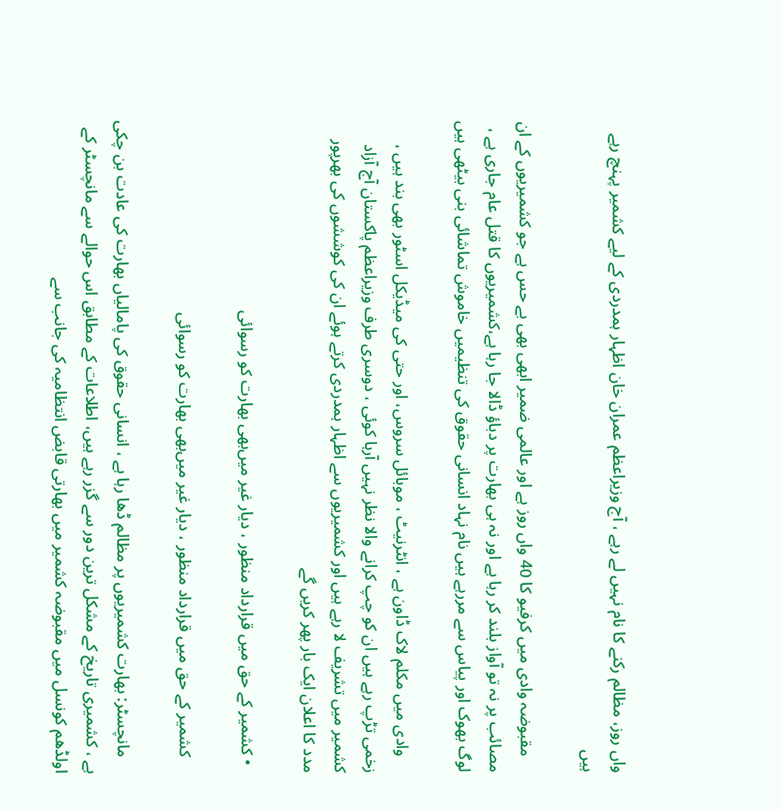واں روز، مظالم رکنے کا نام نہیں لے رہے ، آج وزیراعظم عمران خان اظہار ہمدردی کے لیے کشمیر پہنچ رہے ہیں

    مقبوضہ وادی میں کرفیو کا 40 واں روز ہے اور عالمی ضمیر ابھی بھی بے حس ہے جو کشمیریوں کے ان مصائب پر نہ تو آواز بلند کر رہا ہے اور نہ ہی بھارت پر دباؤ ڈالا جا رہا ہے،کشمیریوں کا قتل عام جاری ہے ، لوگ بھوک اور پیاس سے مررہے ہیں نام نہاد انسانی حقوق کی تنظیمیں خاموش تماشائی بنی بیٹھی ہیں

    وادی میں مکلم لاک ڈاون ہے ، انٹرنیٹ ، موبائل سروس، اور حتی کی میڈیکل اسٹور بھی بند ہیں ، زخمی تڑپ رہے ہیں ان کو چپ کرانے والا نظر نہیں آرہا کوئی ، دوسری طرف وزیراعظم پاکستان آج آزاد کشمیر میں تشریف لا رہے ہیں اور کشمیریوں سے اظہار ہمدردی کرتے ہوئے ان کی کوششوں کی بھرپور مدد کا اعلان ایک بار پھر کریں گے

  • کشمیر کے حق میں قرارداد منظور ، دیار غیر میں‌بھی بھارت کو رسوائی

    کشمیر کے حق میں قرارداد منظور ، دیار غیر میں‌بھی بھارت کو رسوائی

    مانچسٹر: بھارت کشمیریوں پر مظالم ڈھا رہا ہے ، انسانی حقوق کی پامالیاں بھارت کی عادت بن چکی ہے ، کشمیری تاریخ کے مشکل ترین دور سے گزر رہے ہیں، اطلاعات کے مطابق اس حوالے سے مانچسٹر کے اولڈھم کونسل میں مقبوضہ کشمیر میں بھارتی قابض انتظامیہ کی جانب سے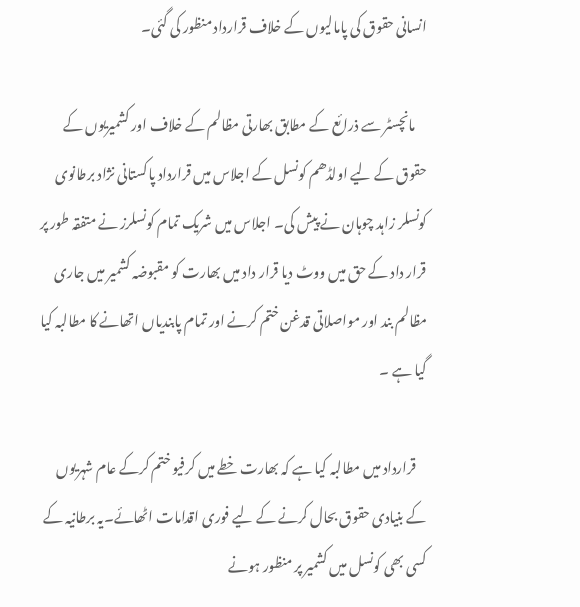انسانی حقوق کی پامالیوں کے خلاف قرارداد منظور کی گئی۔

    مانچسٹر سے ذرائع کے مطابق بھارتی مظالم کے خلاف اور کشمیریوں کے حقوق کے لیے اولڈھم کونسل کے اجلاس میں قرارداد پاکستانی نژاد برطانوی کونسلر زاہد چوہان نے پیش کی۔ اجلاس میں شریک تمام کونسلرز نے متفقہ طور پر قرار داد کے حق میں ووٹ دیا قرار داد میں بھارت کو مقبوضہ کشمیر میں جاری مظالم بند اور مواصلاتی قدغن ختم کرنے اور تمام پابندیاں اتھانے کا مطالبہ کیا گیا ہے ۔

    قرارداد میں مطالبہ کیا ہے کہ بھارت خطے میں کرفیو ختم کرکے عام شہریوں کے بنیادی حقوق بحال کرنے کے لیے فوری اقدامات اٹھائے۔یہ برطانیہ کے کسی بھی کونسل میں کشمیر پر منظور ہونے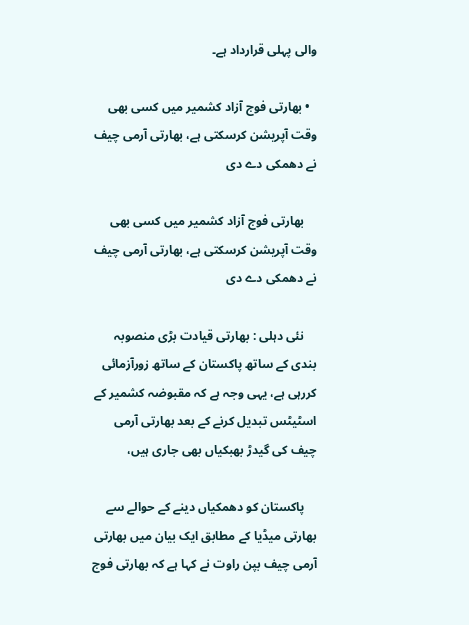والی پہلی قرارداد ہے۔

  • بھارتی فوج آزاد کشمیر میں کسی بھی وقت آپریشن کرسکتی ہے، بھارتی آرمی چیف نے دھمکی دے دی

    بھارتی فوج آزاد کشمیر میں کسی بھی وقت آپریشن کرسکتی ہے، بھارتی آرمی چیف نے دھمکی دے دی

    نئی دہلی : بھارتی قیادت بڑی منصوبہ بندی کے ساتھ پاکستان کے ساتھ زورآزمائی کررہی ہے، یہی وجہ ہے کہ مقبوضہ کشمیر کے اسٹیٹس تبدیل کرنے کے بعد بھارتی آرمی چیف کی گیدڑ بھبکیاں بھی جاری ہیں،

    پاکستان کو دھمکیاں دینے کے حوالے سے بھارتی میڈیا کے مطابق ایک بیان میں بھارتی آرمی چیف بپن راوت نے کہا ہے کہ بھارتی فوج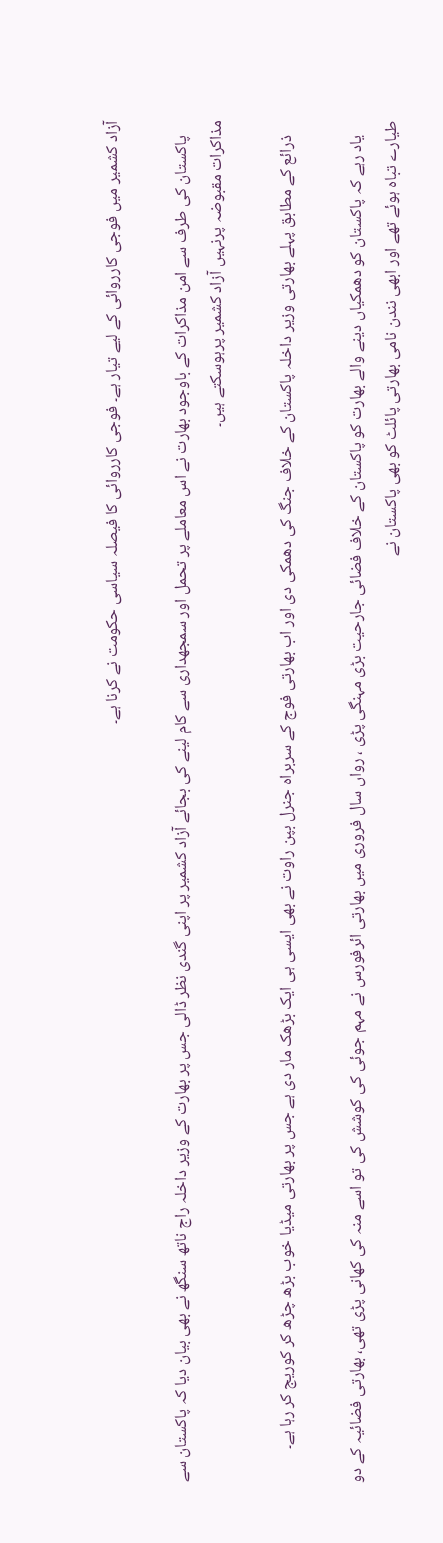آزاد کشمیر میں فوجی کارروائی کے لیے تیار ہے۔ فوجی کارروائی کا فیصلہ سیاسی حکومت نے کرنا ہے۔

    پاکستان کی طرف سے امن مذاکرات کے باوجود بھارت نے اس معاملے پر تحمل اور سمجھداری سے کام لینے کی بجائے آزاد کشمیر پر اپنی گندی نظر ڈالی جس پر بھارت کے وزیر داخلہ راج ناتھ سنگھ نے بھی بیان دیا کہ پاکستان سے مذاکرات مقبوضہ پرنہیں آزاد کشمیر پرہوسکتے ہیں۔

    ذرائع کے مطابق پہلے بھارتی وزیر داخلہ پاکستان کے خلاف جنگ کی دھمکی دی اور اب بھارتی فوج کے سربراہ جنرل بپن راوت نے بھی ایسی ہی ایک بڑھک مار دی ہے جس پر بھارتی میڈیا خوب بڑھ چڑھ کر کوریج کر رہا ہے۔

    یاد رہے کہ پاکستان کو دھمکیاں دینے والے بھارت کو پاکستان کے خلاف فضائی جارحیت بڑی مہنگی پڑی ، رواں سال فروری میں بھارتی ائرفورس نے مہم جوئی کی کوشش کی تو اسے منہ کی کھانی پڑی تھی، بھارتی فضائیہ کے دو طیارے تباہ ہوئے تھے اور ابھی نندن نامی بھارتی پائلٹ کو بھی پاکستان نے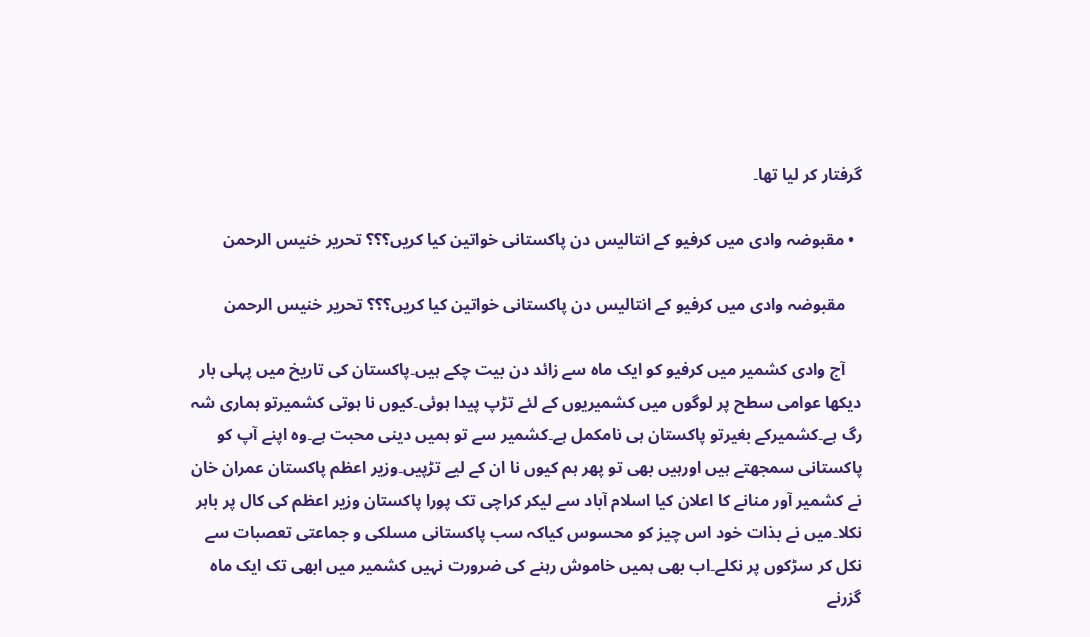گرفتار کر لیا تھا۔

  • مقبوضہ وادی میں کرفیو کے انتالیس دن پاکستانی خواتین کیا کریں؟؟؟ تحریر خنیس الرحمن

    مقبوضہ وادی میں کرفیو کے انتالیس دن پاکستانی خواتین کیا کریں؟؟؟ تحریر خنیس الرحمن

    آج وادی کشمیر میں کرفیو کو ایک ماہ سے زائد دن بیت چکے ہیں۔پاکستان کی تاریخ میں پہلی بار دیکھا عوامی سطح پر لوگوں میں کشمیریوں کے لئے تڑپ پیدا ہوئی۔کیوں نا ہوتی کشمیرتو ہماری شہ رگ ہے۔کشمیرکے بغیرتو پاکستان ہی نامکمل ہے۔کشمیر سے تو ہمیں دینی محبت ہے۔وہ اپنے آپ کو پاکستانی سمجھتے ہیں اورہیں بھی تو پھر ہم کیوں نا ان کے لیے تڑپیں۔وزیر اعظم پاکستان عمران خان نے کشمیر آور منانے کا اعلان کیا اسلام آباد سے لیکر کراچی تک پورا پاکستان وزیر اعظم کی کال پر باہر نکلا۔میں نے بذات خود اس چیز کو محسوس کیاکہ سب پاکستانی مسلکی و جماعتی تعصبات سے نکل کر سڑکوں پر نکلے۔اب بھی ہمیں خاموش رہنے کی ضرورت نہیں کشمیر میں ابھی تک ایک ماہ گزرنے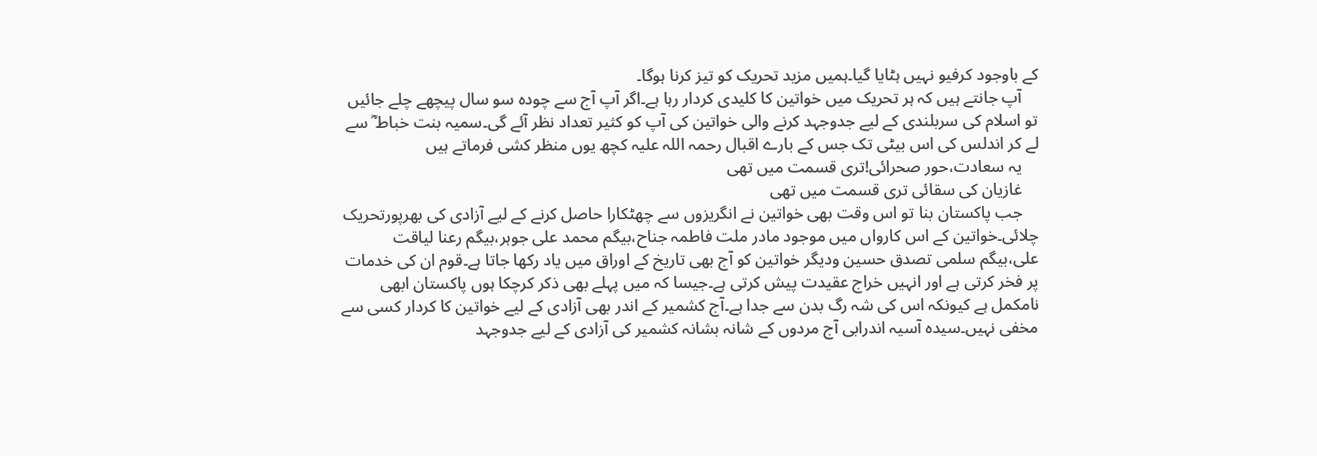کے باوجود کرفیو نہیں ہٹایا گیا۔ہمیں مزید تحریک کو تیز کرنا ہوگا۔
    آپ جانتے ہیں کہ ہر تحریک میں خواتین کا کلیدی کردار رہا ہے۔اگر آپ آج سے چودہ سو سال پیچھے چلے جائیں تو اسلام کی سربلندی کے لیے جدوجہد کرنے والی خواتین کی آپ کو کثیر تعداد نظر آئے گی۔سمیہ بنت خباط ؓ سے لے کر اندلس کی اس بیٹی تک جس کے بارے اقبال رحمہ اللہ علیہ کچھ یوں منظر کشی فرماتے ہیں
    یہ سعادت،حور صحرائی!تری قسمت میں تھی
    غازیان کی سقائی تری قسمت میں تھی
    جب پاکستان بنا تو اس وقت بھی خواتین نے انگریزوں سے چھٹکارا حاصل کرنے کے لیے آزادی کی بھرپورتحریک چلائی۔خواتین کے اس کارواں میں موجود مادر ملت فاطمہ جناح،بیگم محمد علی جوہر،بیگم رعنا لیاقت علی،بیگم سلمی تصدق حسین ودیگر خواتین کو آج بھی تاریخ کے اوراق میں یاد رکھا جاتا ہے۔قوم ان کی خدمات پر فخر کرتی ہے اور انہیں خراج عقیدت پیش کرتی ہے۔جیسا کہ میں پہلے بھی ذکر کرچکا ہوں پاکستان ابھی نامکمل ہے کیونکہ اس کی شہ رگ بدن سے جدا ہے۔آج کشمیر کے اندر بھی آزادی کے لیے خواتین کا کردار کسی سے مخفی نہیں۔سیدہ آسیہ اندرابی آج مردوں کے شانہ بشانہ کشمیر کی آزادی کے لیے جدوجہد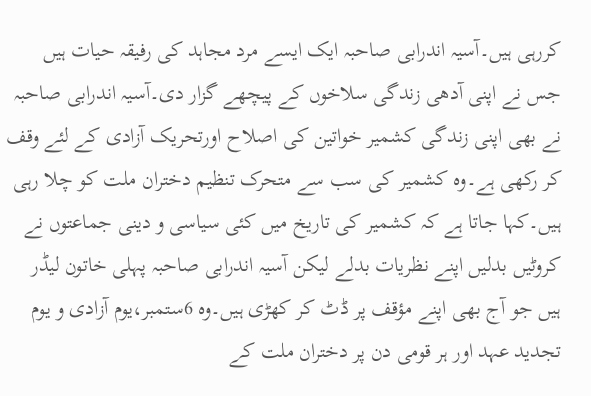کررہی ہیں۔آسیہ اندرابی صاحبہ ایک ایسے مرد مجاہد کی رفیقہ حیات ہیں جس نے اپنی آدھی زندگی سلاخوں کے پیچھے گزار دی۔آسیہ اندرابی صاحبہ نے بھی اپنی زندگی کشمیر خواتین کی اصلاح اورتحریک آزادی کے لئے وقف کر رکھی ہے۔وہ کشمیر کی سب سے متحرک تنظیم دختران ملت کو چلا رہی ہیں۔کہا جاتا ہے کہ کشمیر کی تاریخ میں کئی سیاسی و دینی جماعتوں نے کروٹیں بدلیں اپنے نظریات بدلے لیکن آسیہ اندرابی صاحبہ پہلی خاتون لیڈر ہیں جو آج بھی اپنے مؤقف پر ڈٹ کر کھڑی ہیں۔وہ 6ستمبر،یوم آزادی و یوم تجدید عہد اور ہر قومی دن پر دختران ملت کے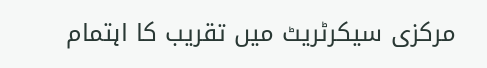مرکزی سیکرٹریٹ میں تقریب کا اہتمام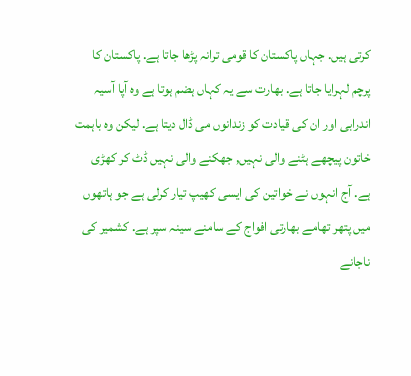کرتی ہیں. جہاں پاکستان کا قومی ترانہ پڑھا جاتا ہے. پاکستان کا پرچم لہرایا جاتا ہے. بھارت سے یہ کہاں ہضم ہوتا ہے وہ آپا آسیہ اندرابی اور ان کی قیادت کو زندانوں می ڈال دیتا ہے. لیکن وہ باہمت خاتون پیچھے ہٹنے والی نہیں, جھکنے والی نہیں ڈٹ کر کھڑی ہے. آج انہوں نے خواتین کی ایسی کھیپ تیار کرلی ہے جو ہاتھوں میں پتھر تھامے بھارتی افواج کے سامنے سینہ سپر ہے. کشمیر کی ناجانے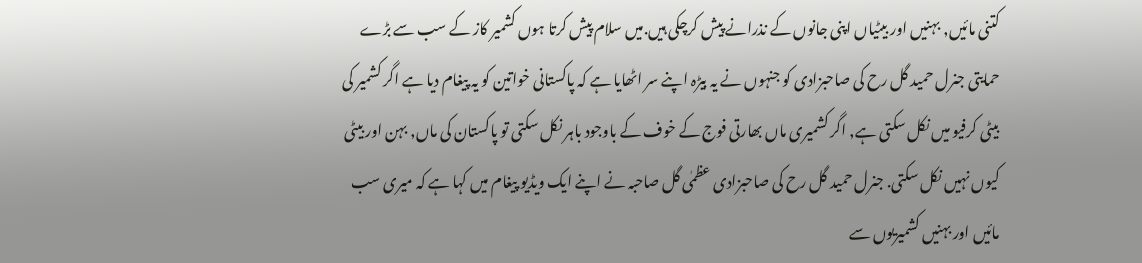کتنی مائیں, بہنیں اور بیٹیاں اپنی جانوں کے نذرانے پیش کرچکی ہیں.میں سلام پیش کرتا ہوں کشمیر کاز کے سب سے بڑے حمایتی جنرل حمید گل رح کی صاحبزادی کو جنہوں نے یہ بیڑہ اپنے سر اٹھایا ہے کہ پاکستانی خواتین کو یہ پیغام دیا ہے اگر کشمیر کی بیٹی کرفیو میں نکل سکتی ہے, اگر کشمیری ماں بھارتی فوج کے خوف کے باوجود باہر نکل سکتی تو پاکستان کی ماں, بہن اور بیٹی کیوں نہیں نکل سکتی. جنرل حمید گل رح کی صاحبزادی عظمٰی گل صاحبہ نے اپنے ایک ویڈیو پیغام میں کہا ہے کہ میری سب مائیں اور بہنیں کشمیریوں سے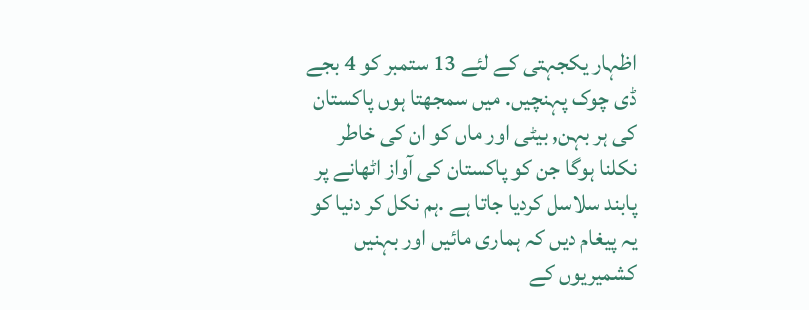اظہار یکجہتی کے لئے 13 ستمبر کو 4 بجے ڈی چوک پہنچیں. میں سمجھتا ہوں پاکستان کی ہر بہن, بیٹی اور ماں کو ان کی خاطر نکلنا ہوگا جن کو پاکستان کی آواز اٹھانے پر پابند سلاسل کردیا جاتا ہے .ہم نکل کر دنیا کو یہ پیغام دیں کہ ہماری مائیں اور بہنیں کشمیریوں کے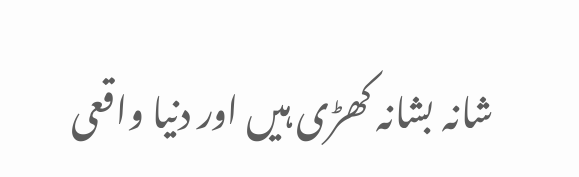شانہ بشانہ کھڑی ہیں اور دنیا واقعی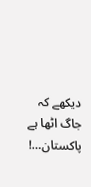دیکھے کہ جاگ اٹھا ہے پاکستان…!